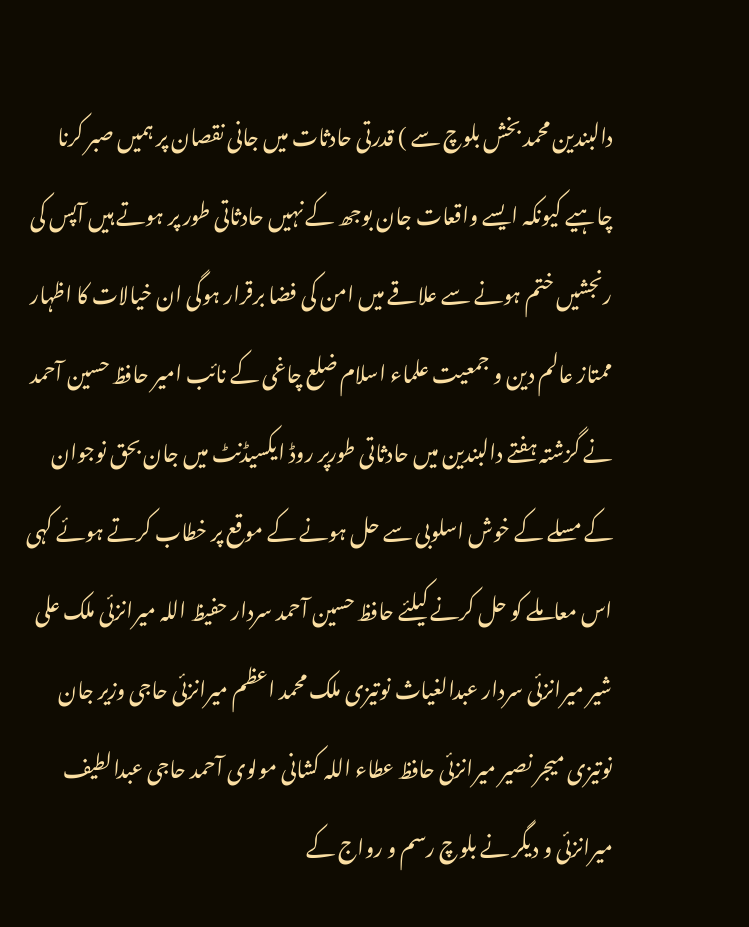دالبندین محمد بخش بلوچ سے ) قدرتی حادثات میں جانی نقصان پر ہمیں صبر کرنا چاہیے کیونکہ ایسے واقعات جان بوجھ کے نہیں حادثاتی طور پر ہوتے ہیں آپس کی رنجشیں ختم ہونے سے علاقے میں امن کی فضا برقرار ہوگی ان خیالات کا اظہار ممتاز عالم دین و جمعیت علماء اسلام ضلع چاغی کے نائب امیر حافظ حسین آحمد نے گزشتہ ہفتے دالبندین میں حادثاتی طورپر روڈ ایکسیڈنٹ میں جان بحق نوجوان کے مسلے کے خوش اسلوبی سے حل ہونے کے موقع پر خطاب کرتے ہوئے کہی اس معاملے کو حل کرنے کیلئے حافظ حسین آحمد سردار حفیظ اللہ میرانزئی ملک علی شیر میرانزئی سردار عبدالغیاث نوتیزی ملک محمد اعظم میرانزئی حاجی وزیر جان نوتیزی میجر نصیر میرانزئی حافظ عطاء اللہ کشانی مولوی آحمد حاجی عبدالطیف میرانزئی و دیگر نے بلوچ رسم و رواج کے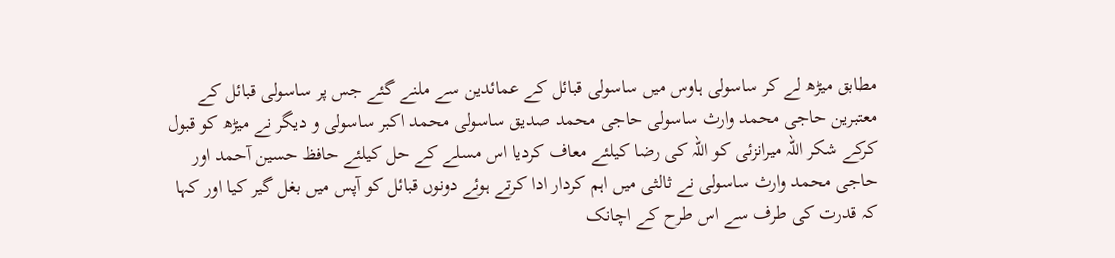مطابق میڑھ لے کر ساسولی ہاوس میں ساسولی قبائل کے عمائدین سے ملنے گئے جس پر ساسولی قبائل کے معتبرین حاجی محمد وارث ساسولی حاجی محمد صدیق ساسولی محمد اکبر ساسولی و دیگر نے میڑھ کو قبول کرکے شکر اللہ میرانزئی کو اللہ کی رضا کیلئے معاف کردیا اس مسلے کے حل کیلئے حافظ حسین آحمد اور حاجی محمد وارث ساسولی نے ثالثی میں اہم کردار ادا کرتے ہوئے دونوں قبائل کو آپس میں بغل گیر کیا اور کہا کہ قدرت کی طرف سے اس طرح کے اچانک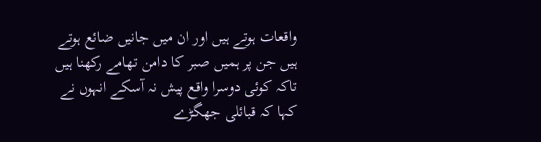واقعات ہوتے ہیں اور ان میں جانیں ضائع ہوتے ہیں جن پر ہمیں صبر کا دامن تھامے رکھنا ہیں تاکہ کوئی دوسرا واقع پیش نہ آسکے انہوں نے کہا کہ قبائلی جھگڑے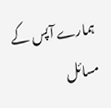ہمارے آپس کے مسائل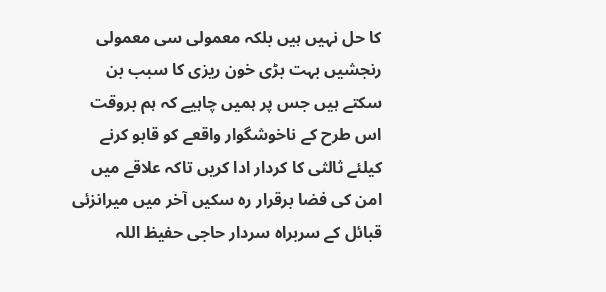کا حل نہیں ہیں بلکہ معمولی سی معمولی رنجشیں بہت بڑی خون ریزی کا سبب بن سکتے ہیں جس پر ہمیں چاہیے کہ ہم بروقت اس طرح کے ناخوشگوار واقعے کو قابو کرنے کیلئے ثالثی کا کردار ادا کریں تاکہ علاقے میں امن کی فضا برقرار رہ سکیں آخر میں میرانزئی قبائل کے سربراہ سردار حاجی حفیظ اللہ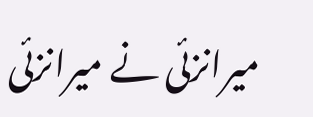میرانزئی نے میرانزئی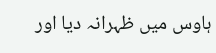ہاوس میں ظہرانہ دیا اور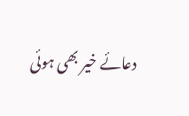دعائے خیر بھی ہوئی